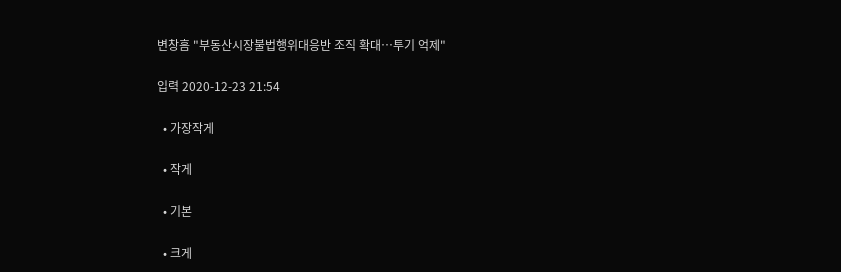변창흠 "부동산시장불법행위대응반 조직 확대…투기 억제"

입력 2020-12-23 21:54

  • 가장작게

  • 작게

  • 기본

  • 크게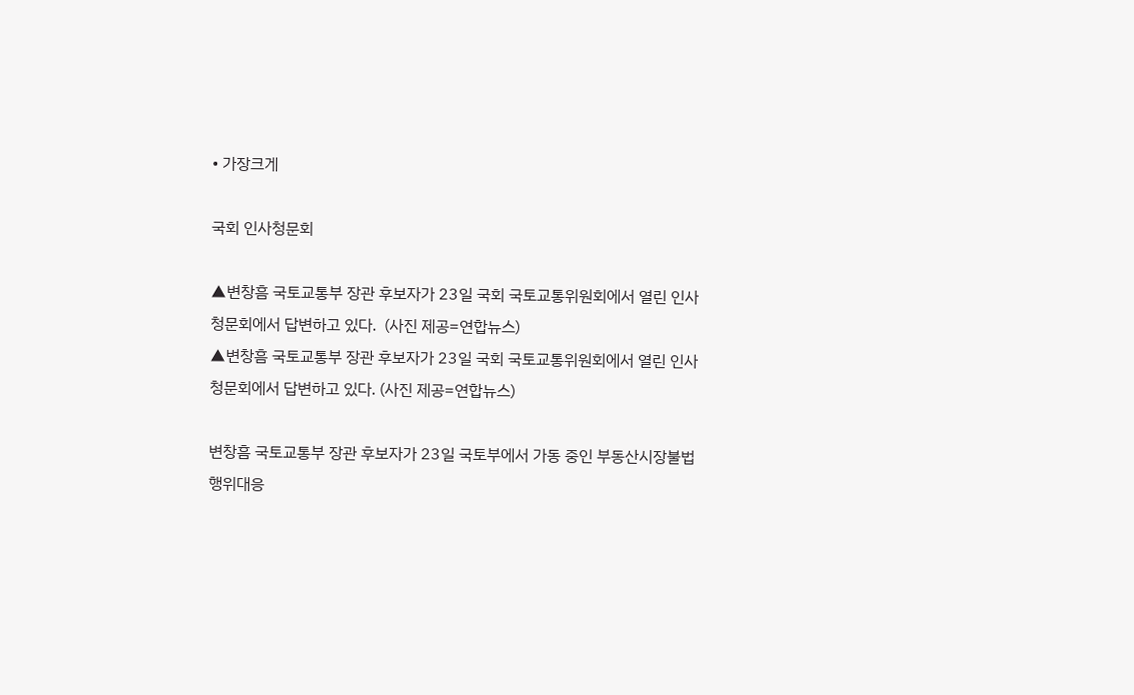• 가장크게

국회 인사청문회

▲변창흠 국토교통부 장관 후보자가 23일 국회 국토교통위원회에서 열린 인사청문회에서 답변하고 있다.  (사진 제공=연합뉴스)
▲변창흠 국토교통부 장관 후보자가 23일 국회 국토교통위원회에서 열린 인사청문회에서 답변하고 있다. (사진 제공=연합뉴스)

변창흠 국토교통부 장관 후보자가 23일 국토부에서 가동 중인 부동산시장불법행위대응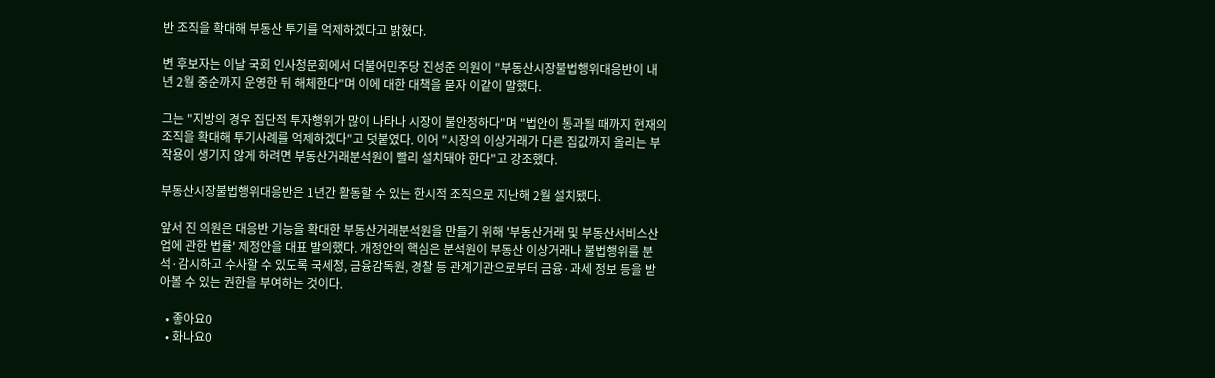반 조직을 확대해 부동산 투기를 억제하겠다고 밝혔다.

변 후보자는 이날 국회 인사청문회에서 더불어민주당 진성준 의원이 "부동산시장불법행위대응반이 내년 2월 중순까지 운영한 뒤 해체한다"며 이에 대한 대책을 묻자 이같이 말했다.

그는 "지방의 경우 집단적 투자행위가 많이 나타나 시장이 불안정하다"며 "법안이 통과될 때까지 현재의 조직을 확대해 투기사례를 억제하겠다"고 덧붙였다. 이어 "시장의 이상거래가 다른 집값까지 올리는 부작용이 생기지 않게 하려면 부동산거래분석원이 빨리 설치돼야 한다"고 강조했다.

부동산시장불법행위대응반은 1년간 활동할 수 있는 한시적 조직으로 지난해 2월 설치됐다.

앞서 진 의원은 대응반 기능을 확대한 부동산거래분석원을 만들기 위해 '부동산거래 및 부동산서비스산업에 관한 법률' 제정안을 대표 발의했다. 개정안의 핵심은 분석원이 부동산 이상거래나 불법행위를 분석·감시하고 수사할 수 있도록 국세청, 금융감독원, 경찰 등 관계기관으로부터 금융·과세 정보 등을 받아볼 수 있는 권한을 부여하는 것이다.

  • 좋아요0
  • 화나요0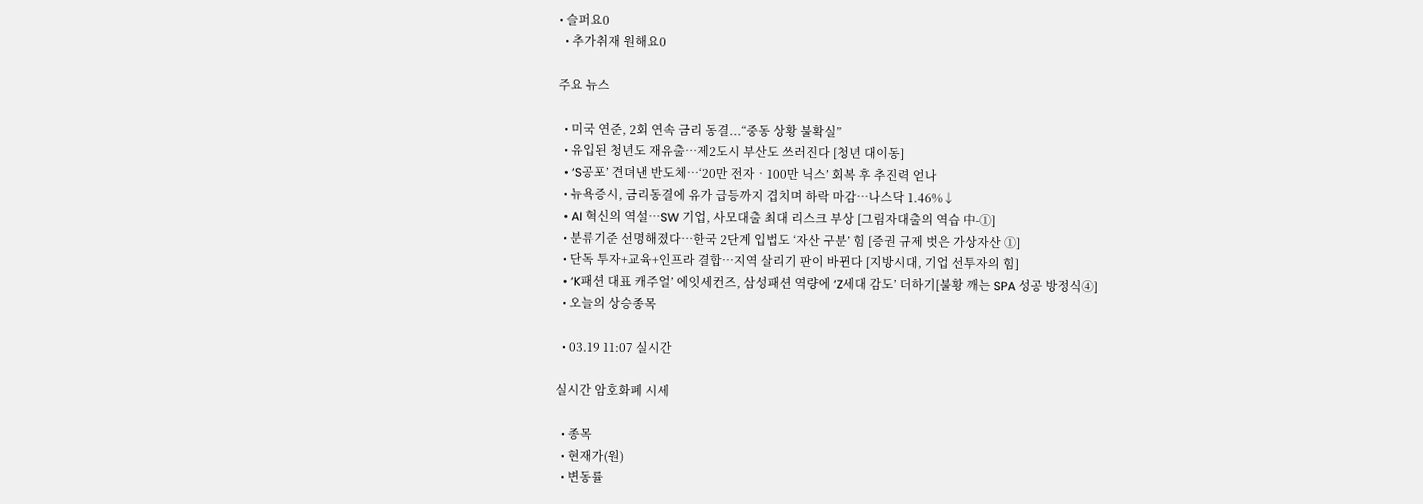• 슬퍼요0
  • 추가취재 원해요0

주요 뉴스

  • 미국 연준, 2회 연속 금리 동결...“중동 상황 불확실”
  • 유입된 청년도 재유출…제2도시 부산도 쓰러진다 [청년 대이동]
  • ‘S공포’ 견뎌낸 반도체…‘20만 전자‧100만 닉스’ 회복 후 추진력 얻나
  • 뉴욕증시, 금리동결에 유가 급등까지 겹치며 하락 마감…나스닥 1.46%↓
  • AI 혁신의 역설…SW 기업, 사모대출 최대 리스크 부상 [그림자대출의 역습 中-①]
  • 분류기준 선명해졌다…한국 2단계 입법도 ‘자산 구분’ 힘 [증권 규제 벗은 가상자산 ①]
  • 단독 투자+교육+인프라 결합⋯지역 살리기 판이 바뀐다 [지방시대, 기업 선투자의 힘]
  • ‘K패션 대표 캐주얼’ 에잇세컨즈, 삼성패션 역량에 ‘Z세대 감도’ 더하기[불황 깨는 SPA 성공 방정식④]
  • 오늘의 상승종목

  • 03.19 11:07 실시간

실시간 암호화폐 시세

  • 종목
  • 현재가(원)
  • 변동률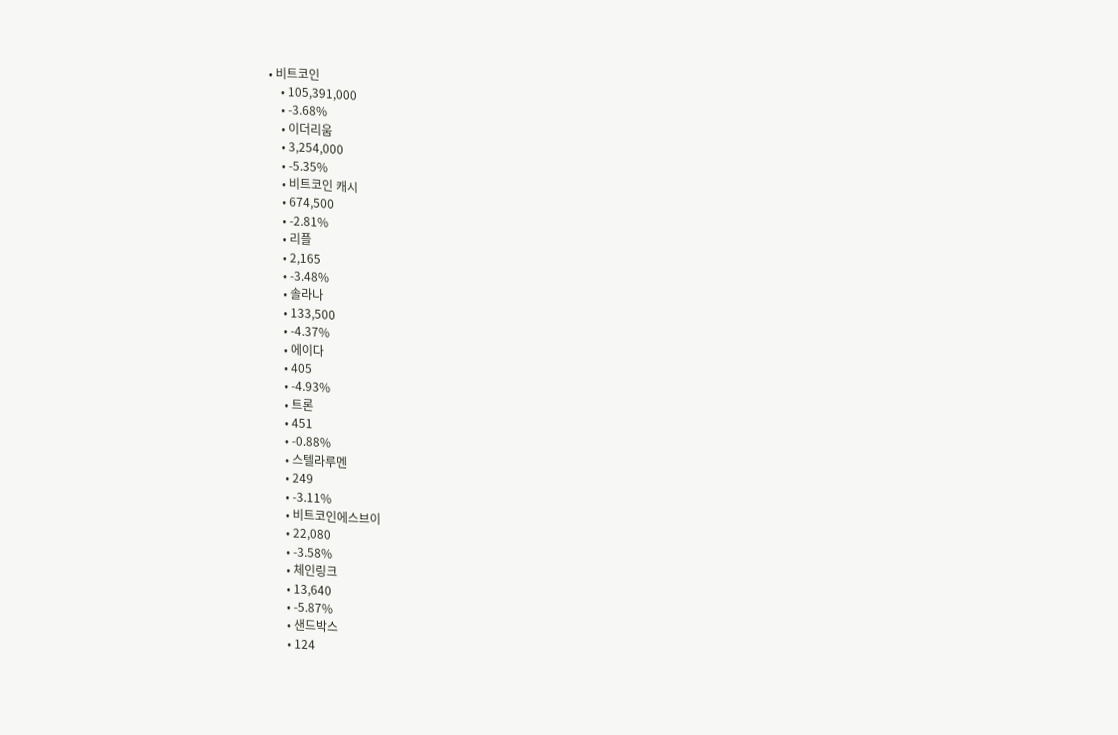• 비트코인
    • 105,391,000
    • -3.68%
    • 이더리움
    • 3,254,000
    • -5.35%
    • 비트코인 캐시
    • 674,500
    • -2.81%
    • 리플
    • 2,165
    • -3.48%
    • 솔라나
    • 133,500
    • -4.37%
    • 에이다
    • 405
    • -4.93%
    • 트론
    • 451
    • -0.88%
    • 스텔라루멘
    • 249
    • -3.11%
    • 비트코인에스브이
    • 22,080
    • -3.58%
    • 체인링크
    • 13,640
    • -5.87%
    • 샌드박스
    • 124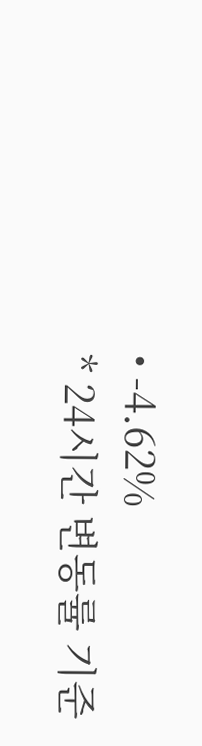• -4.62%
* 24시간 변동률 기준